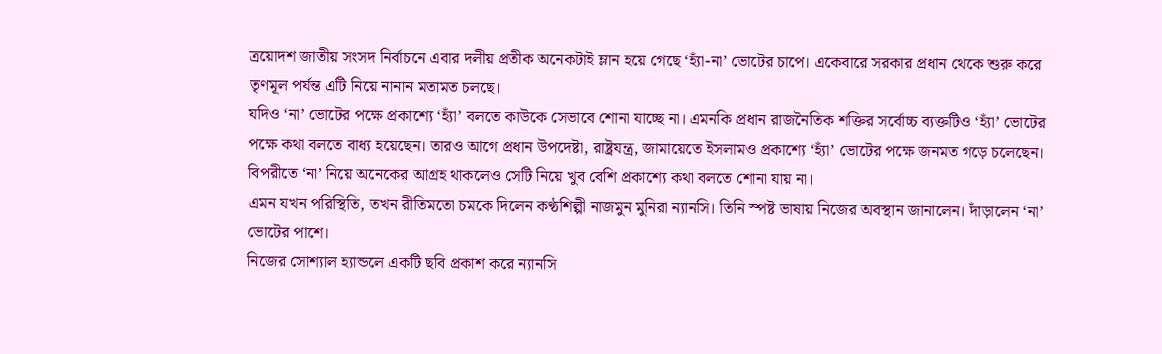ত্রয়োদশ জাতীয় সংসদ নির্বাচনে এবার দলীয় প্রতীক অনেকটাই ম্লান হয়ে গেছে ‘হ্যাঁ-না’ ভোটের চাপে। একেবারে সরকার প্রধান থেকে শুরু করে তৃণমূল পর্যন্ত এটি নিয়ে নানান মতামত চলছে।
যদিও ‘না’ ভোটের পক্ষে প্রকাশ্যে ‘হ্যাঁ’ বলতে কাউকে সেভাবে শোনা যাচ্ছে না। এমনকি প্রধান রাজনৈতিক শক্তির সর্বোচ্চ ব্যক্তটিও ‘হ্যাঁ’ ভোটের পক্ষে কথা বলতে বাধ্য হয়েছেন। তারও আগে প্রধান উপদেষ্টা, রাষ্ট্রযন্ত্র, জামায়েতে ইসলামও প্রকাশ্যে ‘হ্যাঁ’ ভোটের পক্ষে জনমত গড়ে চলেছেন। বিপরীতে ‘না’ নিয়ে অনেকের আগ্রহ থাকলেও সেটি নিয়ে খুব বেশি প্রকাশ্যে কথা বলতে শোনা যায় না।
এমন যখন পরিস্থিতি, তখন রীতিমতো চমকে দিলেন কণ্ঠশিল্পী নাজমুন মুনিরা ন্যানসি। তিনি স্পষ্ট ভাষায় নিজের অবস্থান জানালেন। দাঁড়ালেন ‘না’ ভোটের পাশে।
নিজের সোশ্যাল হ্যান্ডলে একটি ছবি প্রকাশ করে ন্যানসি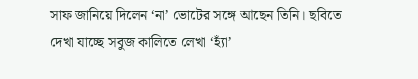সাফ জানিয়ে দিলেন ‘না’ ভোটের সঙ্গে আছেন তিনি। ছবিতে দেখা যাচ্ছে সবুজ কালিতে লেখা ‘হ্যাঁ’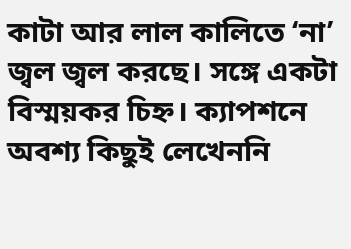কাটা আর লাল কালিতে ‘না’ জ্বল জ্বল করছে। সঙ্গে একটা বিস্ময়কর চিহ্ন। ক্যাপশনে অবশ্য কিছুই লেখেননি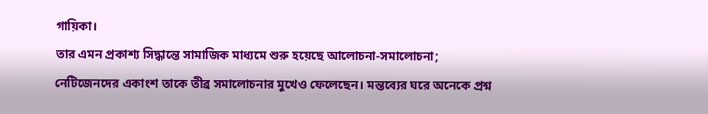গায়িকা।
তার এমন প্রকাশ্য সিদ্ধান্তে সামাজিক মাধ্যমে শুরু হয়েছে আলোচনা-সমালোচনা; নেটিজেনদের একাংশ তাকে তীব্র সমালোচনার মুখেও ফেলেছেন। মন্তব্যের ঘরে অনেকে প্রশ্ন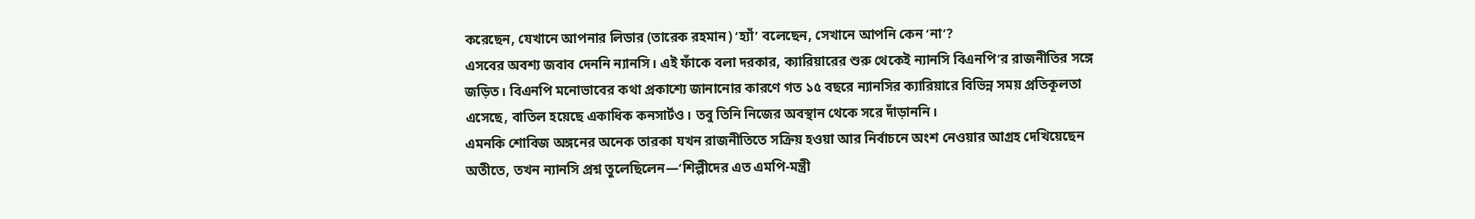করেছেন, যেখানে আপনার লিডার (তারেক রহমান) ‘হ্যাঁ’ বলেছেন, সেখানে আপনি কেন ‘না’?
এসবের অবশ্য জবাব দেননি ন্যানসি। এই ফাঁকে বলা দরকার, ক্যারিয়ারের শুরু থেকেই ন্যানসি বিএনপি’র রাজনীতির সঙ্গে জড়িত। বিএনপি মনোভাবের কথা প্রকাশ্যে জানানোর কারণে গত ১৫ বছরে ন্যানসির ক্যারিয়ারে বিভিন্ন সময় প্রতিকূলতা এসেছে, বাতিল হয়েছে একাধিক কনসার্টও। তবু তিনি নিজের অবস্থান থেকে সরে দাঁড়াননি।
এমনকি শোবিজ অঙ্গনের অনেক তারকা যখন রাজনীতিতে সক্রিয় হওয়া আর নির্বাচনে অংশ নেওয়ার আগ্রহ দেখিয়েছেন অতীতে, তখন ন্যানসি প্রশ্ন তুলেছিলেন—‘শিল্পীদের এত এমপি-মন্ত্রী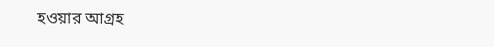হওয়ার আগ্রহ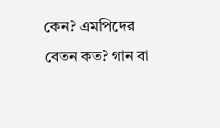কেন? এমপিদের বেতন কত? গান বা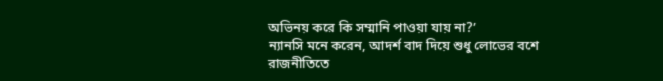অভিনয় করে কি সম্মানি পাওয়া যায় না?’
ন্যানসি মনে করেন, আদর্শ বাদ দিয়ে শুধু লোভের বশে রাজনীতিতে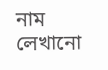নাম লেখানো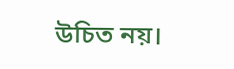উচিত নয়।